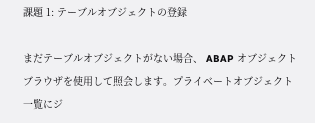課題 1: テーブルオブジェクトの登録

まだテーブルオブジェクトがない場合、 ABAP オブジェクトブラウザを使用して照会します。プライベートオブジェクト一覧にジ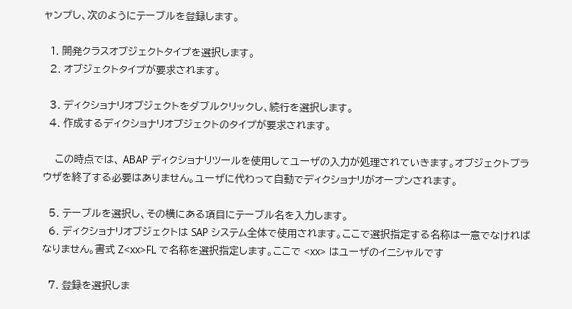ャンプし、次のようにテーブルを登録します。

  1. 開発クラスオブジェクトタイプを選択します。
  2. オブジェクトタイプが要求されます。

  3. ディクショナリオブジェクトをダブルクリックし、続行を選択します。
  4. 作成するディクショナリオブジェクトのタイプが要求されます。

    この時点では、 ABAP ディクショナリツールを使用してユーザの入力が処理されていきます。オブジェクトブラウザを終了する必要はありません。ユーザに代わって自動でディクショナリがオープンされます。

  5. テーブルを選択し、その横にある項目にテーブル名を入力します。
  6. ディクショナリオブジェクトは SAP システム全体で使用されます。ここで選択指定する名称は一意でなければなりません。書式 Z<xx>FL で名称を選択指定します。ここで <xx> はユーザのイニシャルです

  7. 登録を選択しま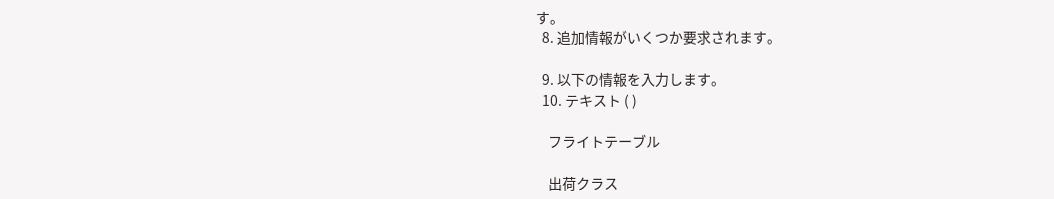す。
  8. 追加情報がいくつか要求されます。

  9. 以下の情報を入力します。
  10. テキスト ( )

    フライトテーブル

    出荷クラス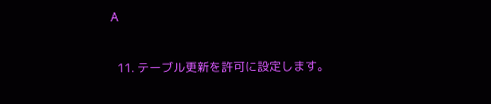A

  11. テーブル更新を許可に設定します。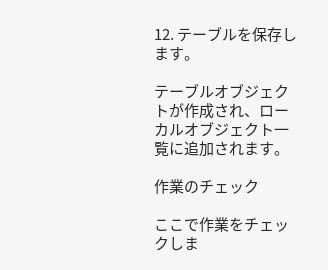12. テーブルを保存します。

テーブルオブジェクトが作成され、ローカルオブジェクト一覧に追加されます。

作業のチェック

ここで作業をチェックしま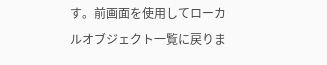す。前画面を使用してローカルオブジェクト一覧に戻りま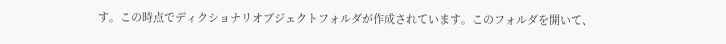す。この時点でディクショナリオブジェクトフォルダが作成されています。このフォルダを開いて、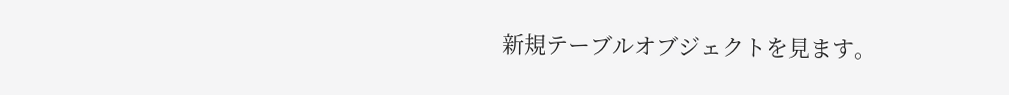新規テーブルオブジェクトを見ます。